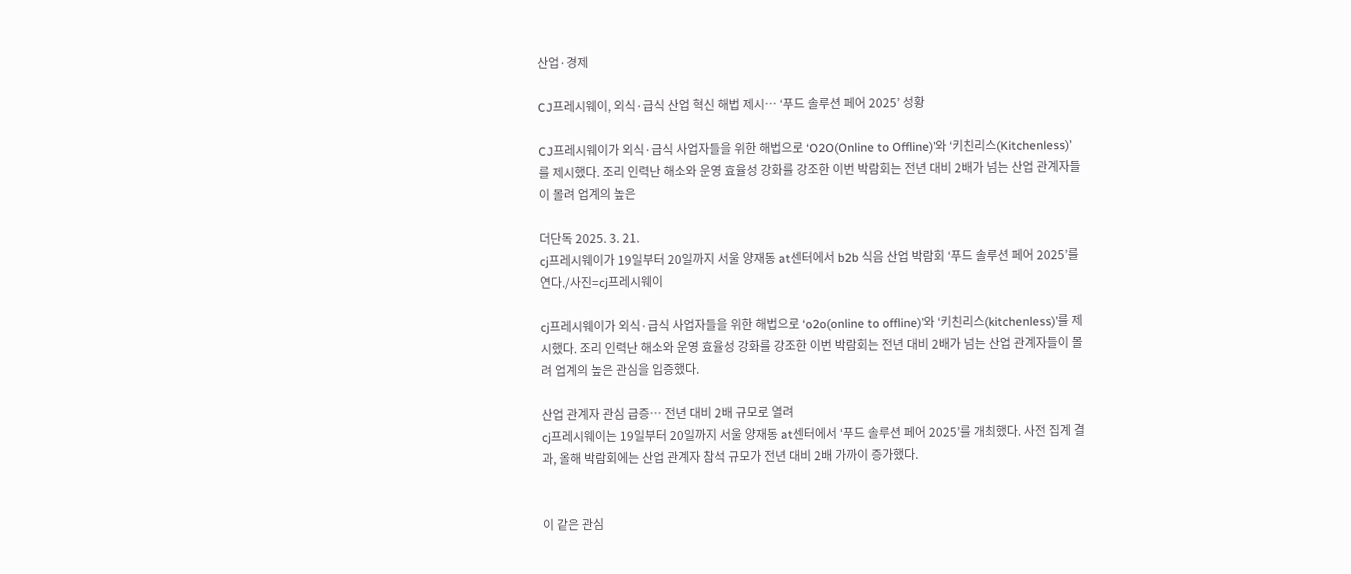산업·경제

CJ프레시웨이, 외식·급식 산업 혁신 해법 제시… ‘푸드 솔루션 페어 2025’ 성황

CJ프레시웨이가 외식·급식 사업자들을 위한 해법으로 ‘O2O(Online to Offline)’와 ‘키친리스(Kitchenless)’를 제시했다. 조리 인력난 해소와 운영 효율성 강화를 강조한 이번 박람회는 전년 대비 2배가 넘는 산업 관계자들이 몰려 업계의 높은

더단독 2025. 3. 21.
cj프레시웨이가 19일부터 20일까지 서울 양재동 at센터에서 b2b 식음 산업 박람회 ‘푸드 솔루션 페어 2025’를 연다./사진=cj프레시웨이

cj프레시웨이가 외식·급식 사업자들을 위한 해법으로 ‘o2o(online to offline)’와 ‘키친리스(kitchenless)’를 제시했다. 조리 인력난 해소와 운영 효율성 강화를 강조한 이번 박람회는 전년 대비 2배가 넘는 산업 관계자들이 몰려 업계의 높은 관심을 입증했다.

산업 관계자 관심 급증… 전년 대비 2배 규모로 열려
cj프레시웨이는 19일부터 20일까지 서울 양재동 at센터에서 ‘푸드 솔루션 페어 2025’를 개최했다. 사전 집계 결과, 올해 박람회에는 산업 관계자 참석 규모가 전년 대비 2배 가까이 증가했다.


이 같은 관심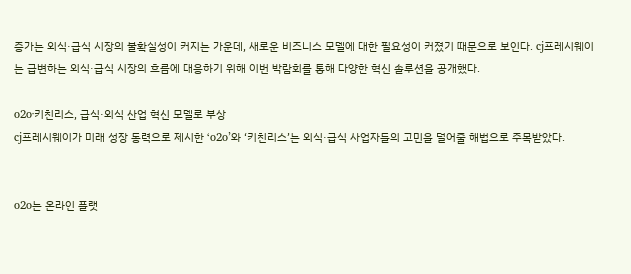증가는 외식·급식 시장의 불확실성이 커지는 가운데, 새로운 비즈니스 모델에 대한 필요성이 커졌기 때문으로 보인다. cj프레시웨이는 급변하는 외식·급식 시장의 흐름에 대응하기 위해 이번 박람회를 통해 다양한 혁신 솔루션을 공개했다.

o2o·키친리스, 급식·외식 산업 혁신 모델로 부상
cj프레시웨이가 미래 성장 동력으로 제시한 ‘o2o’와 ‘키친리스’는 외식·급식 사업자들의 고민을 덜어줄 해법으로 주목받았다.


o2o는 온라인 플랫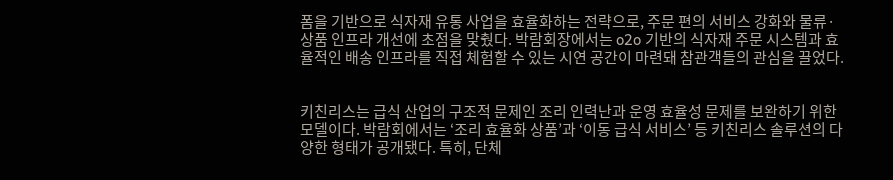폼을 기반으로 식자재 유통 사업을 효율화하는 전략으로, 주문 편의 서비스 강화와 물류·상품 인프라 개선에 초점을 맞췄다. 박람회장에서는 o2o 기반의 식자재 주문 시스템과 효율적인 배송 인프라를 직접 체험할 수 있는 시연 공간이 마련돼 참관객들의 관심을 끌었다.


키친리스는 급식 산업의 구조적 문제인 조리 인력난과 운영 효율성 문제를 보완하기 위한 모델이다. 박람회에서는 ‘조리 효율화 상품’과 ‘이동 급식 서비스’ 등 키친리스 솔루션의 다양한 형태가 공개됐다. 특히, 단체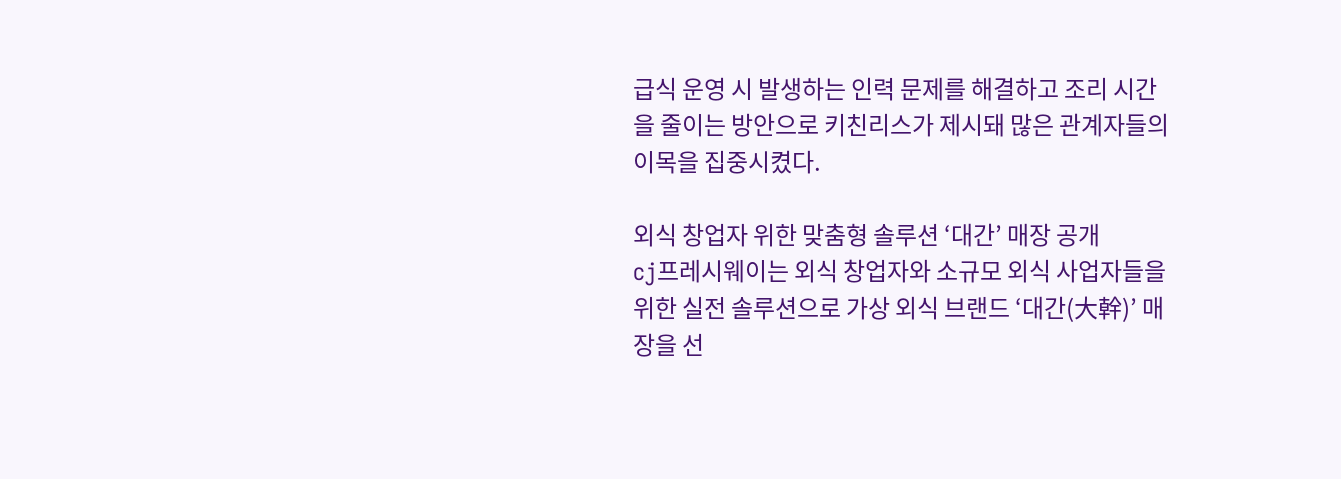급식 운영 시 발생하는 인력 문제를 해결하고 조리 시간을 줄이는 방안으로 키친리스가 제시돼 많은 관계자들의 이목을 집중시켰다.

외식 창업자 위한 맞춤형 솔루션 ‘대간’ 매장 공개
cj프레시웨이는 외식 창업자와 소규모 외식 사업자들을 위한 실전 솔루션으로 가상 외식 브랜드 ‘대간(大幹)’ 매장을 선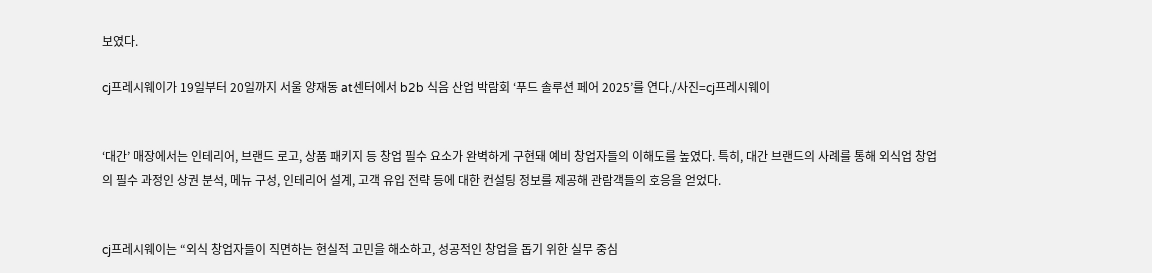보였다.

cj프레시웨이가 19일부터 20일까지 서울 양재동 at센터에서 b2b 식음 산업 박람회 ‘푸드 솔루션 페어 2025’를 연다./사진=cj프레시웨이


‘대간’ 매장에서는 인테리어, 브랜드 로고, 상품 패키지 등 창업 필수 요소가 완벽하게 구현돼 예비 창업자들의 이해도를 높였다. 특히, 대간 브랜드의 사례를 통해 외식업 창업의 필수 과정인 상권 분석, 메뉴 구성, 인테리어 설계, 고객 유입 전략 등에 대한 컨설팅 정보를 제공해 관람객들의 호응을 얻었다.


cj프레시웨이는 “외식 창업자들이 직면하는 현실적 고민을 해소하고, 성공적인 창업을 돕기 위한 실무 중심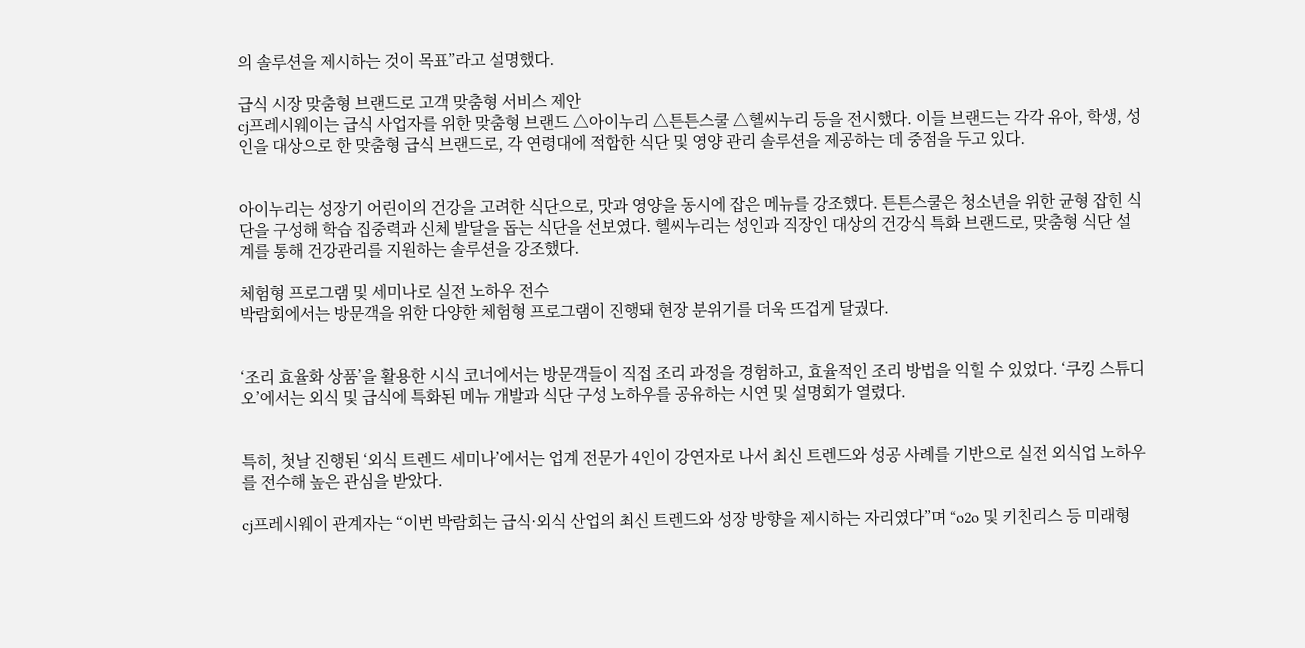의 솔루션을 제시하는 것이 목표”라고 설명했다.

급식 시장 맞춤형 브랜드로 고객 맞춤형 서비스 제안
cj프레시웨이는 급식 사업자를 위한 맞춤형 브랜드 △아이누리 △튼튼스쿨 △헬씨누리 등을 전시했다. 이들 브랜드는 각각 유아, 학생, 성인을 대상으로 한 맞춤형 급식 브랜드로, 각 연령대에 적합한 식단 및 영양 관리 솔루션을 제공하는 데 중점을 두고 있다.


아이누리는 성장기 어린이의 건강을 고려한 식단으로, 맛과 영양을 동시에 잡은 메뉴를 강조했다. 튼튼스쿨은 청소년을 위한 균형 잡힌 식단을 구성해 학습 집중력과 신체 발달을 돕는 식단을 선보였다. 헬씨누리는 성인과 직장인 대상의 건강식 특화 브랜드로, 맞춤형 식단 설계를 통해 건강관리를 지원하는 솔루션을 강조했다.

체험형 프로그램 및 세미나로 실전 노하우 전수
박람회에서는 방문객을 위한 다양한 체험형 프로그램이 진행돼 현장 분위기를 더욱 뜨겁게 달궜다.


‘조리 효율화 상품’을 활용한 시식 코너에서는 방문객들이 직접 조리 과정을 경험하고, 효율적인 조리 방법을 익힐 수 있었다. ‘쿠킹 스튜디오’에서는 외식 및 급식에 특화된 메뉴 개발과 식단 구성 노하우를 공유하는 시연 및 설명회가 열렸다.


특히, 첫날 진행된 ‘외식 트렌드 세미나’에서는 업계 전문가 4인이 강연자로 나서 최신 트렌드와 성공 사례를 기반으로 실전 외식업 노하우를 전수해 높은 관심을 받았다.

cj프레시웨이 관계자는 “이번 박람회는 급식·외식 산업의 최신 트렌드와 성장 방향을 제시하는 자리였다”며 “o2o 및 키친리스 등 미래형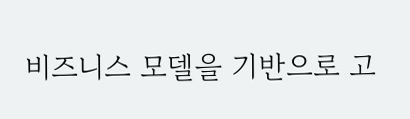비즈니스 모델을 기반으로 고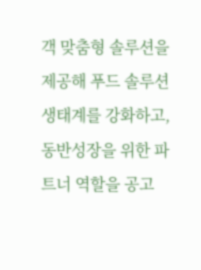객 맞춤형 솔루션을 제공해 푸드 솔루션 생태계를 강화하고, 동반성장을 위한 파트너 역할을 공고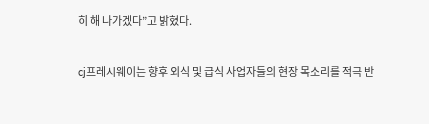히 해 나가겠다”고 밝혔다.


cj프레시웨이는 향후 외식 및 급식 사업자들의 현장 목소리를 적극 반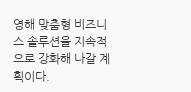영해 맞춤형 비즈니스 솔루션을 지속적으로 강화해 나갈 계획이다.